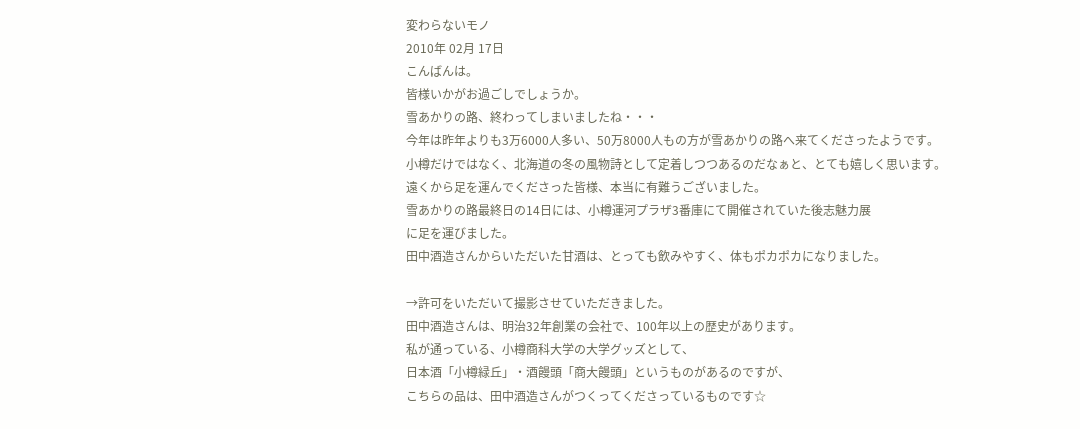変わらないモノ
2010年 02月 17日
こんばんは。
皆様いかがお過ごしでしょうか。
雪あかりの路、終わってしまいましたね・・・
今年は昨年よりも3万6000人多い、50万8000人もの方が雪あかりの路へ来てくださったようです。
小樽だけではなく、北海道の冬の風物詩として定着しつつあるのだなぁと、とても嬉しく思います。
遠くから足を運んでくださった皆様、本当に有難うございました。
雪あかりの路最終日の14日には、小樽運河プラザ3番庫にて開催されていた後志魅力展
に足を運びました。
田中酒造さんからいただいた甘酒は、とっても飲みやすく、体もポカポカになりました。

→許可をいただいて撮影させていただきました。
田中酒造さんは、明治32年創業の会社で、100年以上の歴史があります。
私が通っている、小樽商科大学の大学グッズとして、
日本酒「小樽緑丘」・酒饅頭「商大饅頭」というものがあるのですが、
こちらの品は、田中酒造さんがつくってくださっているものです☆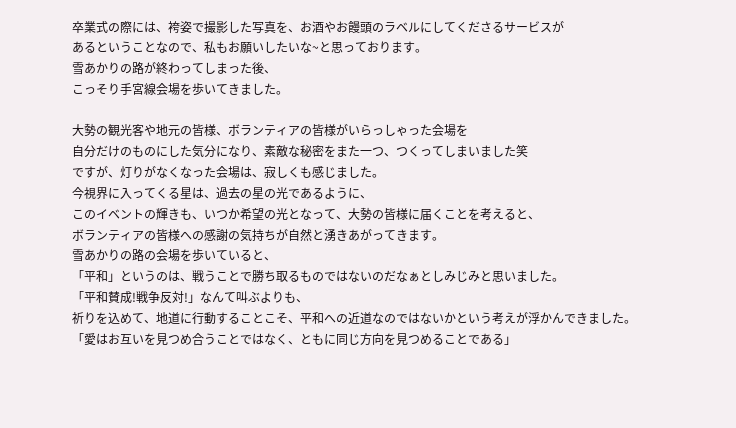卒業式の際には、袴姿で撮影した写真を、お酒やお饅頭のラベルにしてくださるサービスが
あるということなので、私もお願いしたいな~と思っております。
雪あかりの路が終わってしまった後、
こっそり手宮線会場を歩いてきました。

大勢の観光客や地元の皆様、ボランティアの皆様がいらっしゃった会場を
自分だけのものにした気分になり、素敵な秘密をまた一つ、つくってしまいました笑
ですが、灯りがなくなった会場は、寂しくも感じました。
今視界に入ってくる星は、過去の星の光であるように、
このイベントの輝きも、いつか希望の光となって、大勢の皆様に届くことを考えると、
ボランティアの皆様への感謝の気持ちが自然と湧きあがってきます。
雪あかりの路の会場を歩いていると、
「平和」というのは、戦うことで勝ち取るものではないのだなぁとしみじみと思いました。
「平和賛成!戦争反対!」なんて叫ぶよりも、
祈りを込めて、地道に行動することこそ、平和への近道なのではないかという考えが浮かんできました。
「愛はお互いを見つめ合うことではなく、ともに同じ方向を見つめることである」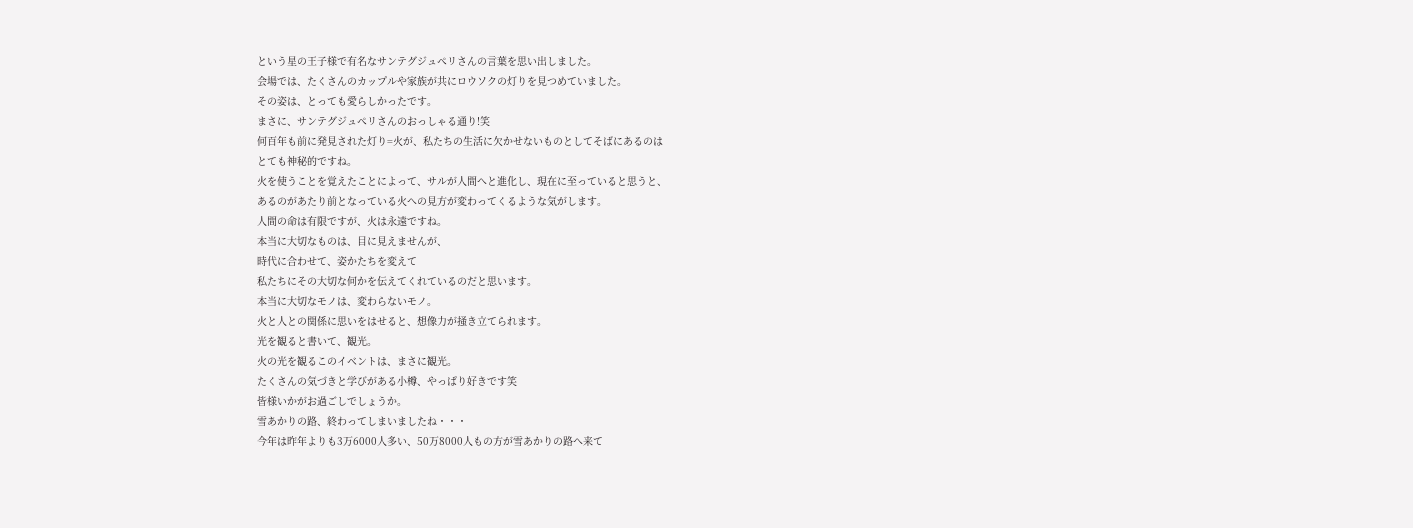という星の王子様で有名なサンテグジュペリさんの言葉を思い出しました。
会場では、たくさんのカップルや家族が共にロウソクの灯りを見つめていました。
その姿は、とっても愛らしかったです。
まさに、サンテグジュペリさんのおっしゃる通り!笑
何百年も前に発見された灯り=火が、私たちの生活に欠かせないものとしてそばにあるのは
とても神秘的ですね。
火を使うことを覚えたことによって、サルが人間へと進化し、現在に至っていると思うと、
あるのがあたり前となっている火への見方が変わってくるような気がします。
人間の命は有限ですが、火は永遠ですね。
本当に大切なものは、目に見えませんが、
時代に合わせて、姿かたちを変えて
私たちにその大切な何かを伝えてくれているのだと思います。
本当に大切なモノは、変わらないモノ。
火と人との関係に思いをはせると、想像力が掻き立てられます。
光を観ると書いて、観光。
火の光を観るこのイベントは、まさに観光。
たくさんの気づきと学びがある小樽、やっぱり好きです笑
皆様いかがお過ごしでしょうか。
雪あかりの路、終わってしまいましたね・・・
今年は昨年よりも3万6000人多い、50万8000人もの方が雪あかりの路へ来て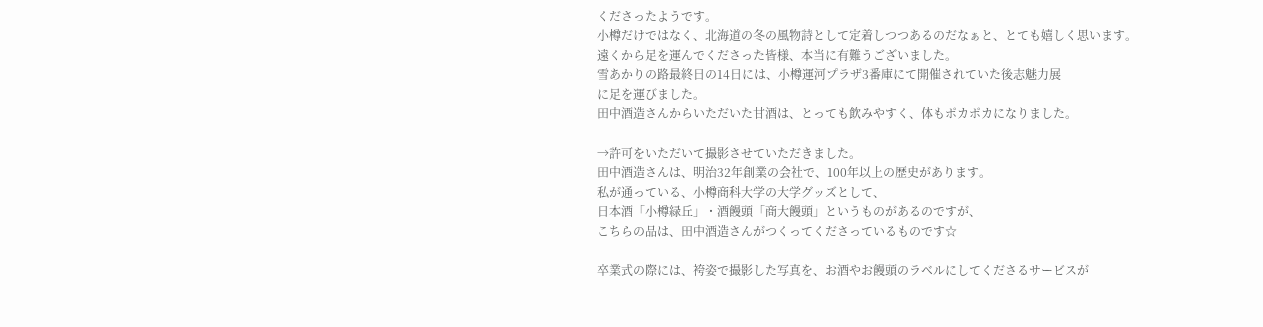くださったようです。
小樽だけではなく、北海道の冬の風物詩として定着しつつあるのだなぁと、とても嬉しく思います。
遠くから足を運んでくださった皆様、本当に有難うございました。
雪あかりの路最終日の14日には、小樽運河プラザ3番庫にて開催されていた後志魅力展
に足を運びました。
田中酒造さんからいただいた甘酒は、とっても飲みやすく、体もポカポカになりました。

→許可をいただいて撮影させていただきました。
田中酒造さんは、明治32年創業の会社で、100年以上の歴史があります。
私が通っている、小樽商科大学の大学グッズとして、
日本酒「小樽緑丘」・酒饅頭「商大饅頭」というものがあるのですが、
こちらの品は、田中酒造さんがつくってくださっているものです☆

卒業式の際には、袴姿で撮影した写真を、お酒やお饅頭のラベルにしてくださるサービスが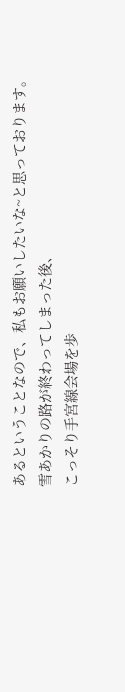あるということなので、私もお願いしたいな~と思っております。
雪あかりの路が終わってしまった後、
こっそり手宮線会場を歩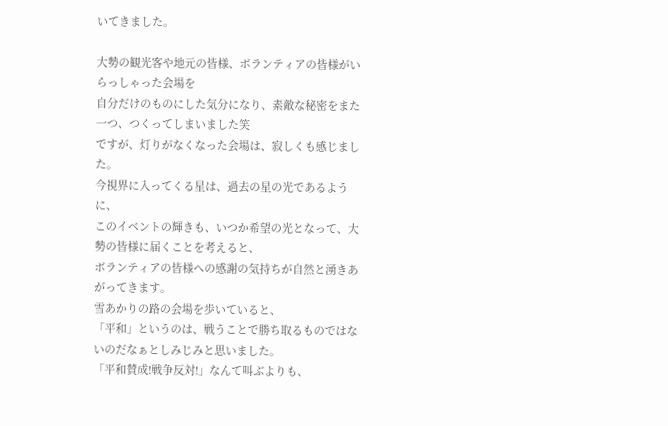いてきました。

大勢の観光客や地元の皆様、ボランティアの皆様がいらっしゃった会場を
自分だけのものにした気分になり、素敵な秘密をまた一つ、つくってしまいました笑
ですが、灯りがなくなった会場は、寂しくも感じました。
今視界に入ってくる星は、過去の星の光であるように、
このイベントの輝きも、いつか希望の光となって、大勢の皆様に届くことを考えると、
ボランティアの皆様への感謝の気持ちが自然と湧きあがってきます。
雪あかりの路の会場を歩いていると、
「平和」というのは、戦うことで勝ち取るものではないのだなぁとしみじみと思いました。
「平和賛成!戦争反対!」なんて叫ぶよりも、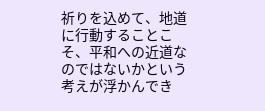祈りを込めて、地道に行動することこそ、平和への近道なのではないかという考えが浮かんでき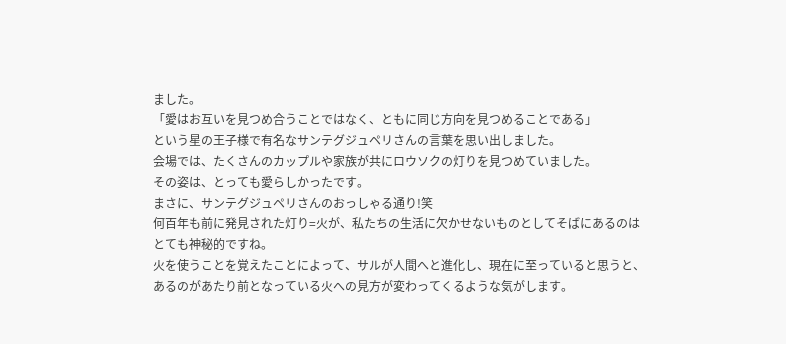ました。
「愛はお互いを見つめ合うことではなく、ともに同じ方向を見つめることである」
という星の王子様で有名なサンテグジュペリさんの言葉を思い出しました。
会場では、たくさんのカップルや家族が共にロウソクの灯りを見つめていました。
その姿は、とっても愛らしかったです。
まさに、サンテグジュペリさんのおっしゃる通り!笑
何百年も前に発見された灯り=火が、私たちの生活に欠かせないものとしてそばにあるのは
とても神秘的ですね。
火を使うことを覚えたことによって、サルが人間へと進化し、現在に至っていると思うと、
あるのがあたり前となっている火への見方が変わってくるような気がします。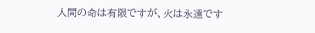人間の命は有限ですが、火は永遠です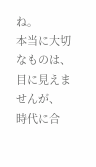ね。
本当に大切なものは、目に見えませんが、
時代に合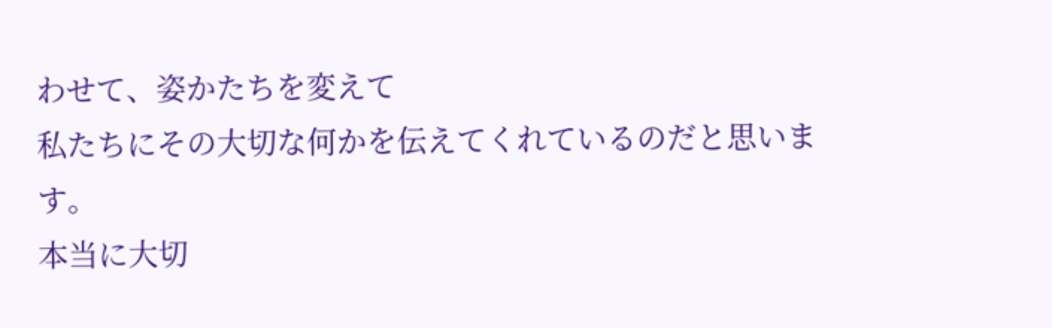わせて、姿かたちを変えて
私たちにその大切な何かを伝えてくれているのだと思います。
本当に大切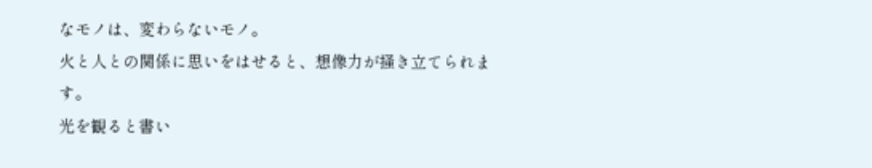なモノは、変わらないモノ。
火と人との関係に思いをはせると、想像力が掻き立てられます。
光を観ると書い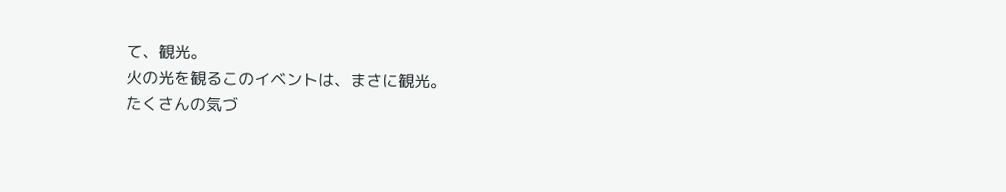て、観光。
火の光を観るこのイベントは、まさに観光。
たくさんの気づ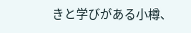きと学びがある小樽、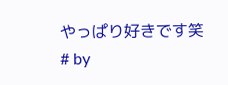やっぱり好きです笑
# by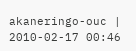akaneringo-ouc | 2010-02-17 00:46